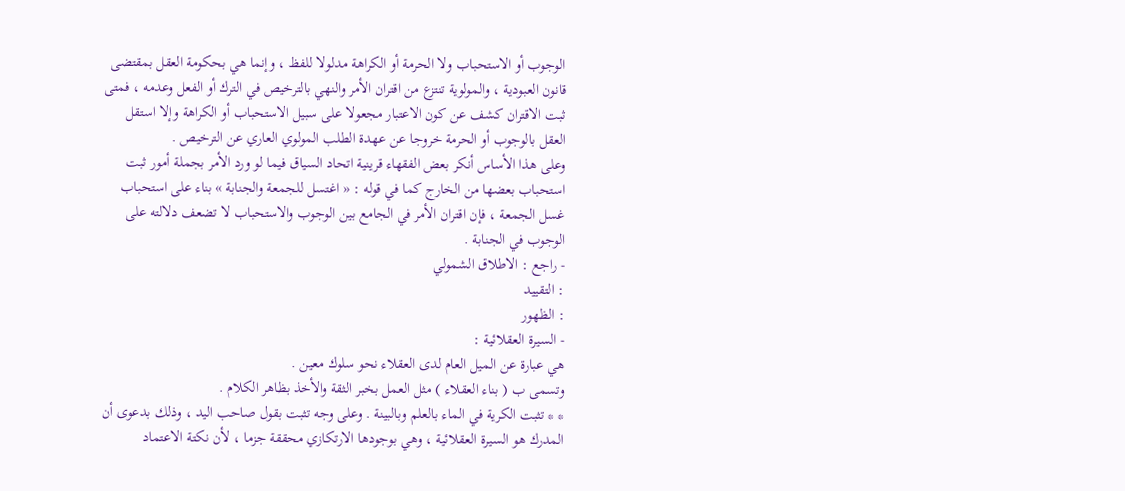الوجوب أو الاستحباب ولا الحرمة أو الكراهة مدلولا للفظ ، وإنما هي بحكومة العقل بمقتضى قانون العبودية ، والمولوية تنتزع من اقتران الأمر والنهي بالترخيص في الترك أو الفعل وعدمه ، فمتى ثبت الاقتران كشف عن كون الاعتبار مجعولا على سبيل الاستحباب أو الكراهة وإلا استقل العقل بالوجوب أو الحرمة خروجا عن عهدة الطلب المولوي العاري عن الترخيص .
وعلى هذا الأساس أنكر بعض الفقهاء قرينية اتحاد السياق فيما لو ورد الأمر بجملة أمور ثبت استحباب بعضها من الخارج كما في قوله : « اغتسل للجمعة والجنابة » بناء على استحباب غسل الجمعة ، فإن اقتران الأمر في الجامع بين الوجوب والاستحباب لا تضعف دلالته على الوجوب في الجنابة .
- راجع : الاطلاق الشمولي
: التقييد
: الظهور
- السيرة العقلائية :
هي عبارة عن الميل العام لدى العقلاء نحو سلوك معين .
وتسمى ب ( بناء العقلاء ) مثل العمل بخبر الثقة والأخذ بظاهر الكلام .
* * تثبت الكرية في الماء بالعلم وبالبينة . وعلى وجه تثبت بقول صاحب اليد ، وذلك بدعوى أن المدرك هو السيرة العقلائية ، وهي بوجودها الارتكازي محققة جزما ، لأن نكتة الاعتماد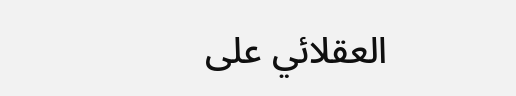العقلائي على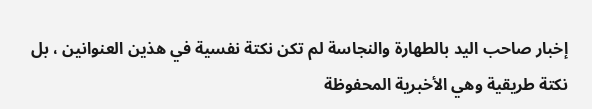إخبار صاحب اليد بالطهارة والنجاسة لم تكن نكتة نفسية في هذين العنوانين ، بل نكتة طريقية وهي الأخبرية المحفوظة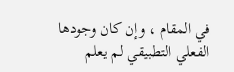في المقام ، وإن كان وجودها الفعلي التطبيقي لم يعلم